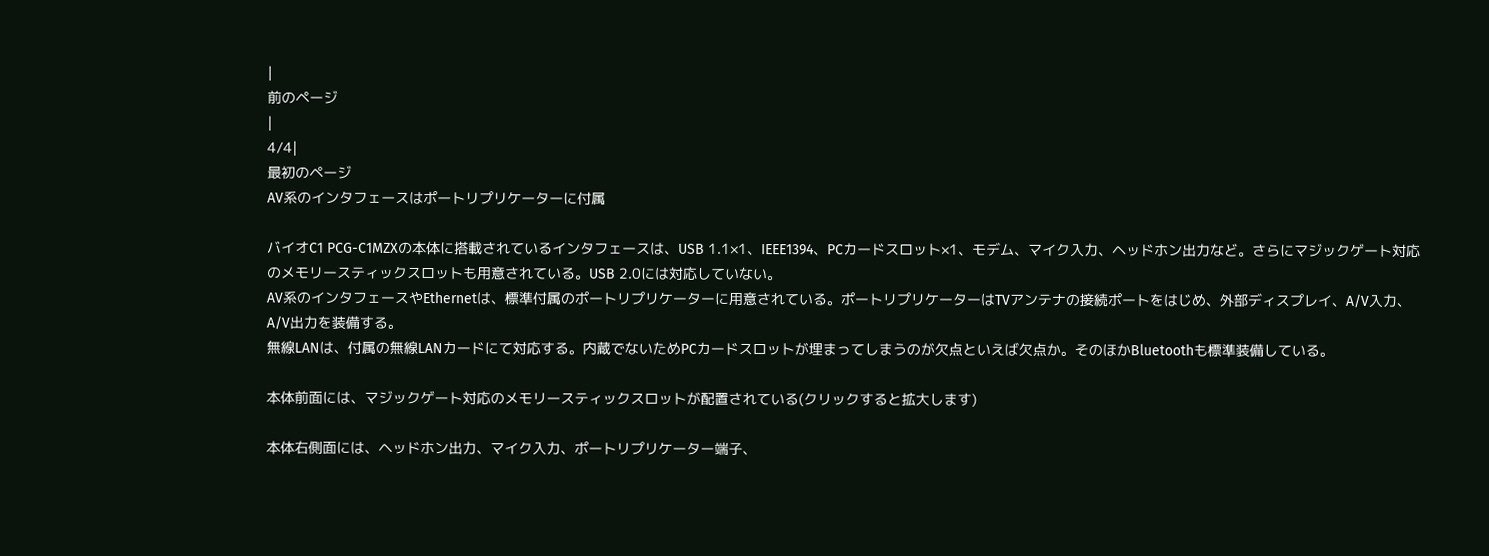|
前のページ
|
4/4|
最初のページ
AV系のインタフェースはポートリプリケーターに付属

バイオC1 PCG-C1MZXの本体に搭載されているインタフェースは、USB 1.1×1、IEEE1394、PCカードスロット×1、モデム、マイク入力、ヘッドホン出力など。さらにマジックゲート対応のメモリースティックスロットも用意されている。USB 2.0には対応していない。
AV系のインタフェースやEthernetは、標準付属のポートリプリケーターに用意されている。ポートリプリケーターはTVアンテナの接続ポートをはじめ、外部ディスプレイ、A/V入力、A/V出力を装備する。
無線LANは、付属の無線LANカードにて対応する。内蔵でないためPCカードスロットが埋まってしまうのが欠点といえば欠点か。そのほかBluetoothも標準装備している。

本体前面には、マジックゲート対応のメモリースティックスロットが配置されている(クリックすると拡大します)

本体右側面には、ヘッドホン出力、マイク入力、ポートリプリケーター端子、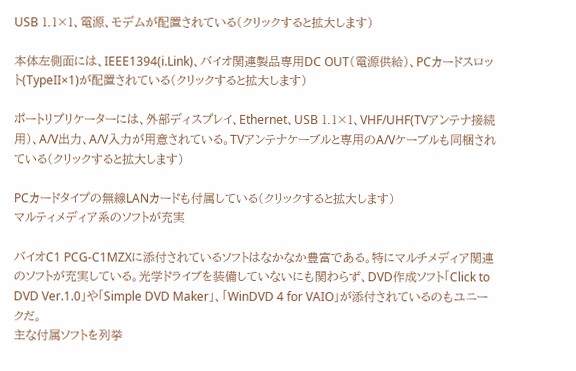USB 1.1×1、電源、モデムが配置されている(クリックすると拡大します)

本体左側面には、IEEE1394(i.Link)、バイオ関連製品専用DC OUT(電源供給)、PCカードスロット(TypeII×1)が配置されている(クリックすると拡大します)

ポートリプリケーターには、外部ディスプレイ、Ethernet、USB 1.1×1、VHF/UHF(TVアンテナ接続用)、A/V出力、A/V入力が用意されている。TVアンテナケーブルと専用のA/Vケーブルも同梱されている(クリックすると拡大します)

PCカードタイプの無線LANカードも付属している(クリックすると拡大します)
マルティメディア系のソフトが充実

バイオC1 PCG-C1MZXに添付されているソフトはなかなか豊富である。特にマルチメディア関連のソフトが充実している。光学ドライブを装備していないにも関わらず、DVD作成ソフト「Click to DVD Ver.1.0」や「Simple DVD Maker」、「WinDVD 4 for VAIO」が添付されているのもユニークだ。
主な付属ソフトを列挙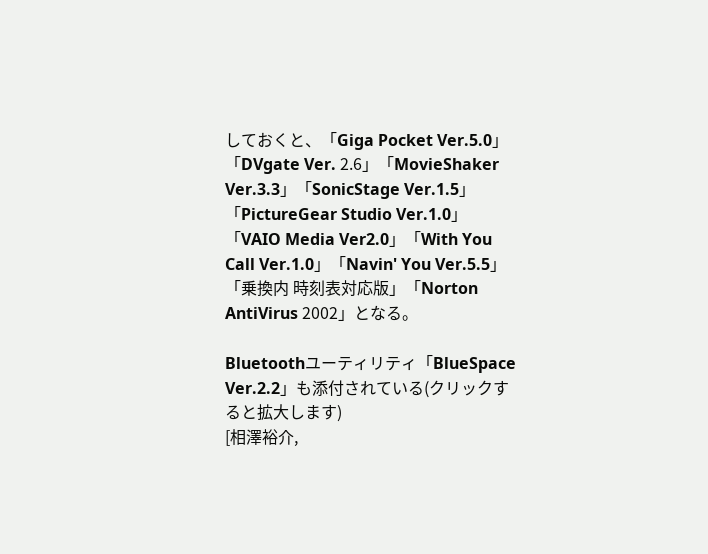しておくと、「Giga Pocket Ver.5.0」「DVgate Ver. 2.6」「MovieShaker Ver.3.3」「SonicStage Ver.1.5」「PictureGear Studio Ver.1.0」「VAIO Media Ver2.0」「With You Call Ver.1.0」「Navin' You Ver.5.5」「乗換内 時刻表対応版」「Norton AntiVirus 2002」となる。

Bluetoothユーティリティ「BlueSpace Ver.2.2」も添付されている(クリックすると拡大します)
[相澤裕介,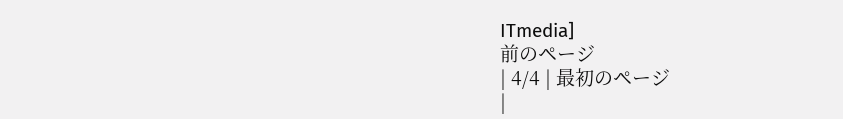ITmedia]
前のページ
| 4/4 | 最初のページ
|